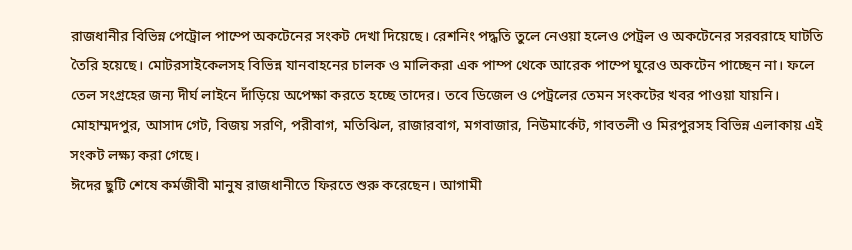রাজধানীর বিভিন্ন পেট্রোল পাম্পে অকটেনের সংকট দেখা দিয়েছে। রেশনিং পদ্ধতি তুলে নেওয়া হলেও পেট্রল ও অকটেনের সরবরাহে ঘাটতি তৈরি হয়েছে। মোটরসাইকেলসহ বিভিন্ন যানবাহনের চালক ও মালিকরা এক পাম্প থেকে আরেক পাম্পে ঘুরেও অকটেন পাচ্ছেন না। ফলে তেল সংগ্রহের জন্য দীর্ঘ লাইনে দাঁড়িয়ে অপেক্ষা করতে হচ্ছে তাদের। তবে ডিজেল ও পেট্রলের তেমন সংকটের খবর পাওয়া যায়নি।
মোহাম্মদপুর, আসাদ গেট, বিজয় সরণি, পরীবাগ, মতিঝিল, রাজারবাগ, মগবাজার, নিউমার্কেট, গাবতলী ও মিরপুরসহ বিভিন্ন এলাকায় এই সংকট লক্ষ্য করা গেছে।
ঈদের ছুটি শেষে কর্মজীবী মানুষ রাজধানীতে ফিরতে শুরু করেছেন। আগামী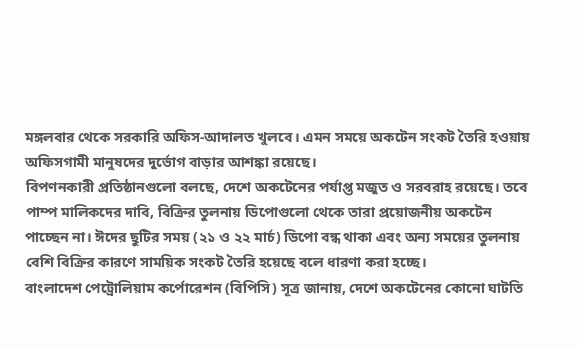মঙ্গলবার থেকে সরকারি অফিস-আদালত খুলবে। এমন সময়ে অকটেন সংকট তৈরি হওয়ায় অফিসগামী মানুষদের দুর্ভোগ বাড়ার আশঙ্কা রয়েছে।
বিপণনকারী প্রতিষ্ঠানগুলো বলছে, দেশে অকটেনের পর্যাপ্ত মজুত ও সরবরাহ রয়েছে। তবে পাম্প মালিকদের দাবি, বিক্রির তুলনায় ডিপোগুলো থেকে তারা প্রয়োজনীয় অকটেন পাচ্ছেন না। ঈদের ছুটির সময় (২১ ও ২২ মার্চ) ডিপো বন্ধ থাকা এবং অন্য সময়ের তুলনায় বেশি বিক্রির কারণে সাময়িক সংকট তৈরি হয়েছে বলে ধারণা করা হচ্ছে।
বাংলাদেশ পেট্রোলিয়াম কর্পোরেশন (বিপিসি) সূত্র জানায়, দেশে অকটেনের কোনো ঘাটতি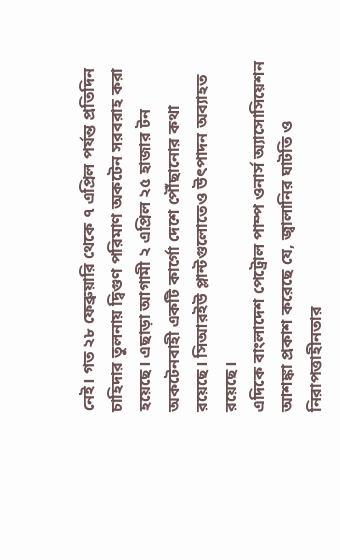নেই। গত ২৮ ফেব্রুয়ারি থেকে ৭ এপ্রিল পর্যন্ত প্রতিদিন চাহিদার তুলনায় দ্বিগুণ পরিমাণ অকটেন সরবরাহ করা হয়েছে। এছাড়া আগামী ২ এপ্রিল ২৫ হাজার টন অকটেনবাহী একটি কার্গো দেশে পৌঁছানোর কথা রয়েছে। সিআরইউ প্লান্টগুলোতেও উৎপাদন অব্যাহত রয়েছে।
এদিকে বাংলাদেশ পেট্রোল পাম্প ওনার্স অ্যাসোসিয়েশন আশঙ্কা প্রকাশ করেছে যে, জ্বালানির ঘাটতি ও নিরাপত্তাহীনতার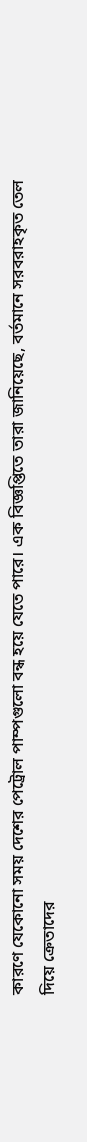কারণে যেকোনো সময় দেশের পেট্রোল পাম্পগুলো বন্ধ হয়ে যেতে পারে। এক বিজ্ঞপ্তিতে তারা জানিয়েছে, বর্তমানে সরবরাহকৃত তেল দিয়ে ক্রেতাদের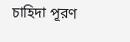চাহিদা পূরণ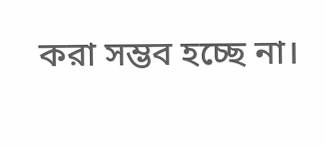করা সম্ভব হচ্ছে না।